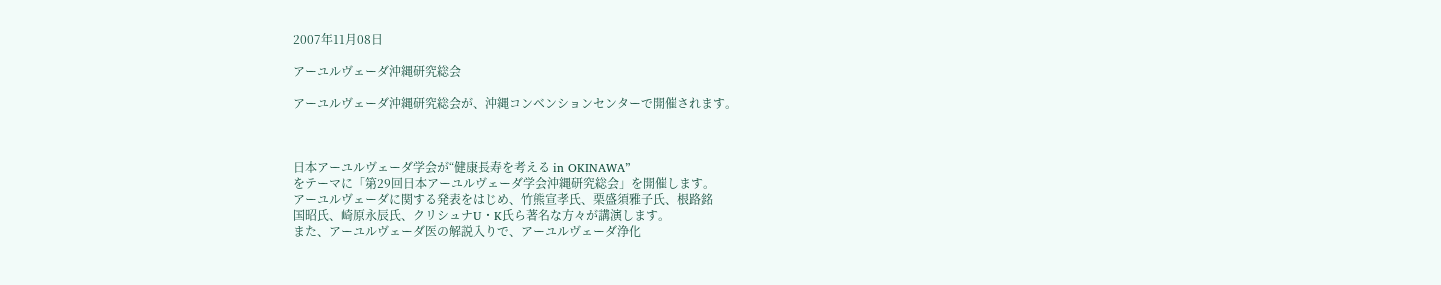2007年11月08日

アーユルヴェーダ沖縄研究総会

アーユルヴェーダ沖縄研究総会が、沖縄コンベンションセンターで開催されます。



日本アーユルヴェーダ学会が“健康長寿を考える in OKINAWA”
をテーマに「第29回日本アーユルヴェーダ学会沖縄研究総会」を開催します。
アーユルヴェーダに関する発表をはじめ、竹熊宣孝氏、栗盛須雅子氏、根路銘
国昭氏、崎原永辰氏、クリシュナU・K氏ら著名な方々が講演します。
また、アーユルヴェーダ医の解説入りで、アーユルヴェーダ浄化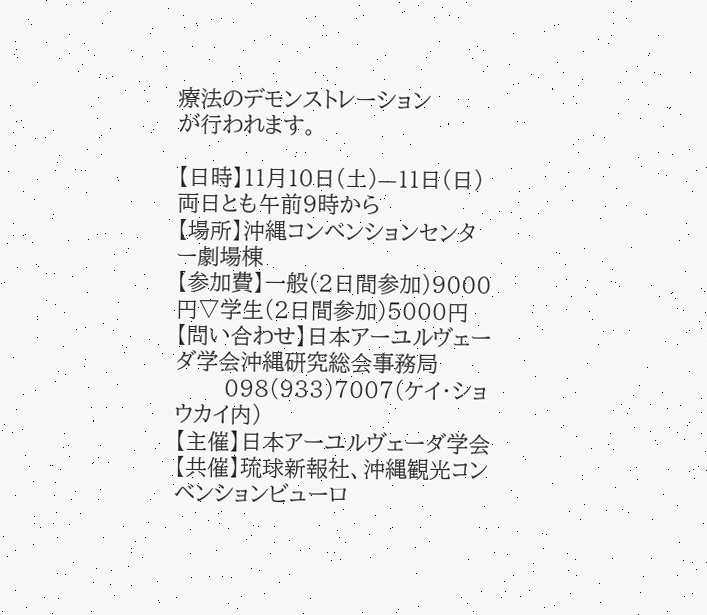療法のデモンストレーション
が行われます。

【日時】11月10日(土)—11日(日)両日とも午前9時から
【場所】沖縄コンベンションセンター劇場棟
【参加費】一般(2日間参加)9000円▽学生(2日間参加)5000円
【問い合わせ】日本アーユルヴェーダ学会沖縄研究総会事務局
       098(933)7007(ケイ・ショウカイ内)
【主催】日本アーユルヴェーダ学会
【共催】琉球新報社、沖縄観光コンベンションビューロ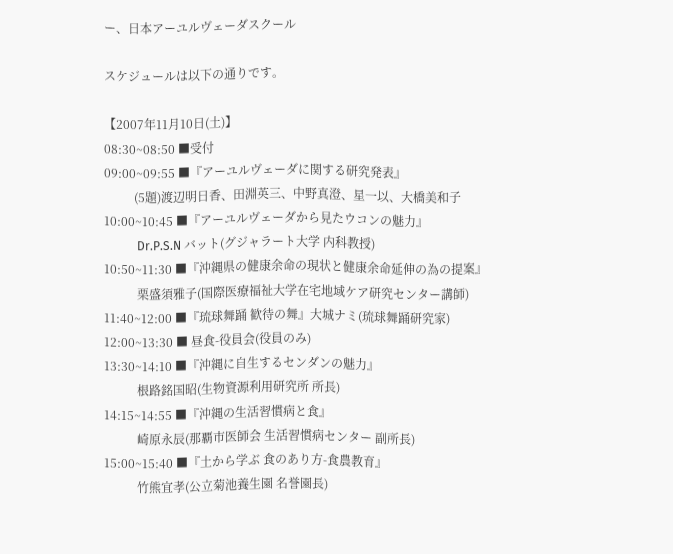ー、日本アーユルヴェーダスクール

スケジュールは以下の通りです。

【2007年11月10日(土)】
08:30~08:50 ■受付
09:00~09:55 ■『アーユルヴェーダに関する研究発表』
          (5題)渡辺明日香、田淵英三、中野真澄、星一以、大橋美和子
10:00~10:45 ■『アーユルヴェーダから見たウコンの魅力』
           Dr.P.S.N バット(グジャラート大学 内科教授)
10:50~11:30 ■『沖縄県の健康余命の現状と健康余命延伸の為の提案』
           栗盛須雅子(国際医療福祉大学在宅地域ケア研究センター講師)
11:40~12:00 ■『琉球舞踊 歓待の舞』大城ナミ(琉球舞踊研究家)
12:00~13:30 ■ 昼食-役員会(役員のみ)
13:30~14:10 ■『沖縄に自生するセンダンの魅力』
           根路銘国昭(生物資源利用研究所 所長)
14:15~14:55 ■『沖縄の生活習慣病と食』
           崎原永辰(那覇市医師会 生活習慣病センター 副所長)
15:00~15:40 ■『土から学ぶ 食のあり方-食農教育』
           竹熊宜孝(公立菊池養生園 名誉園長)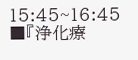15:45~16:45 ■『浄化療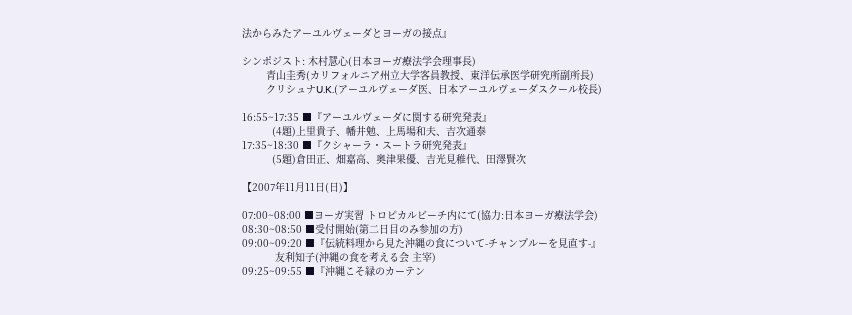法からみたアーユルヴェーダとヨーガの接点』

シンポジスト: 木村慧心(日本ヨーガ療法学会理事長)
        青山圭秀(カリフォルニア州立大学客員教授、東洋伝承医学研究所副所長)
        クリシュナU.K.(アーユルヴェーダ医、日本アーユルヴェーダスクール校長)

16:55~17:35 ■『アーユルヴェーダに関する研究発表』
          (4題)上里貴子、幡井勉、上馬場和夫、吉次通泰
17:35~18:30 ■『クシャーラ・スートラ研究発表』
          (5題)倉田正、畑嘉高、奥津果優、吉光見稚代、田澤賢次

【2007年11月11日(日)】

07:00~08:00 ■ヨーガ実習 トロピカルビーチ内にて(協力:日本ヨーガ療法学会)
08:30~08:50 ■受付開始(第二日目のみ参加の方)
09:00~09:20 ■『伝統料理から見た沖縄の食について-チャンプルーを見直す-』
           友利知子(沖縄の食を考える会 主宰)
09:25~09:55 ■『沖縄こそ緑のカーテン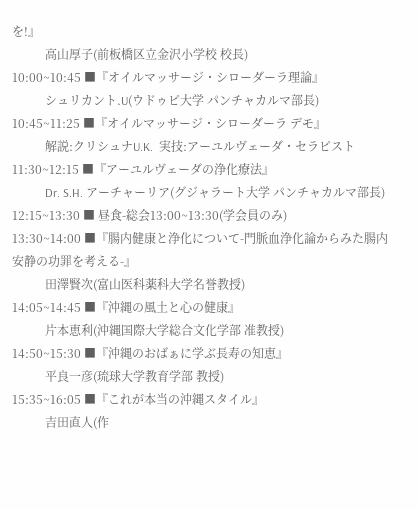を!』
           高山厚子(前板橋区立金沢小学校 校長)
10:00~10:45 ■『オイルマッサージ・シローダーラ理論』
           シュリカント.U(ウドゥピ大学 パンチャカルマ部長)
10:45~11:25 ■『オイルマッサージ・シローダーラ デモ』
           解説:クリシュナU.K.  実技:アーユルヴェーダ・セラピスト
11:30~12:15 ■『アーユルヴェーダの浄化療法』
           Dr. S.H. アーチャーリア(グジャラート大学 パンチャカルマ部長)
12:15~13:30 ■ 昼食-総会13:00~13:30(学会員のみ)
13:30~14:00 ■『腸内健康と浄化について-門脈血浄化論からみた腸内安静の功罪を考える-』
           田澤賢次(富山医科薬科大学名誉教授)
14:05~14:45 ■『沖縄の風土と心の健康』
           片本恵利(沖縄国際大学総合文化学部 准教授)
14:50~15:30 ■『沖縄のおばぁに学ぶ長寿の知恵』
           平良一彦(琉球大学教育学部 教授)
15:35~16:05 ■『これが本当の沖縄スタイル』
           吉田直人(作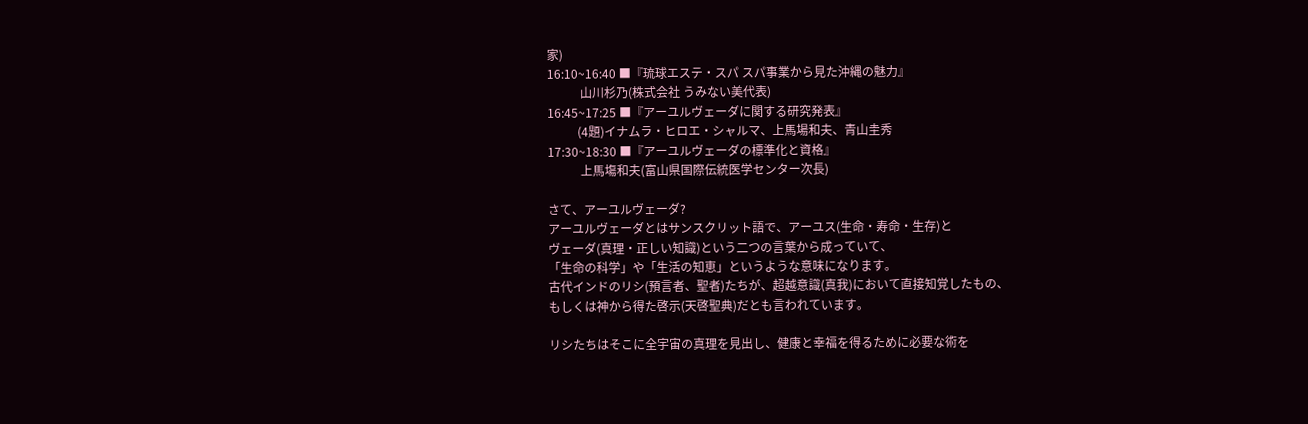家)
16:10~16:40 ■『琉球エステ・スパ スパ事業から見た沖縄の魅力』
           山川杉乃(株式会社 うみない美代表)
16:45~17:25 ■『アーユルヴェーダに関する研究発表』
          (4題)イナムラ・ヒロエ・シャルマ、上馬場和夫、青山圭秀
17:30~18:30 ■『アーユルヴェーダの標準化と資格』
           上馬塲和夫(富山県国際伝統医学センター次長)

さて、アーユルヴェーダ?
アーユルヴェーダとはサンスクリット語で、アーユス(生命・寿命・生存)と
ヴェーダ(真理・正しい知識)という二つの言葉から成っていて、
「生命の科学」や「生活の知恵」というような意味になります。
古代インドのリシ(預言者、聖者)たちが、超越意識(真我)において直接知覚したもの、
もしくは神から得た啓示(天啓聖典)だとも言われています。

リシたちはそこに全宇宙の真理を見出し、健康と幸福を得るために必要な術を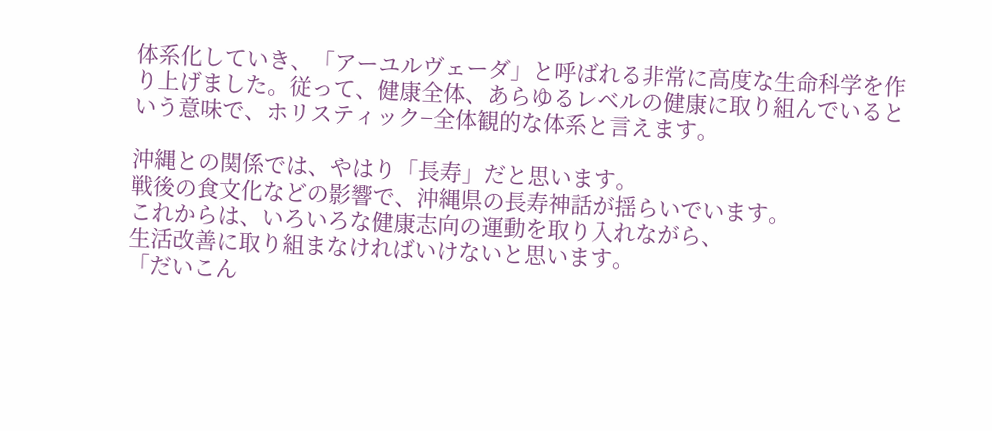体系化していき、「アーユルヴェーダ」と呼ばれる非常に高度な生命科学を作
り上げました。従って、健康全体、あらゆるレベルの健康に取り組んでいると
いう意味で、ホリスティック−全体観的な体系と言えます。

沖縄との関係では、やはり「長寿」だと思います。
戦後の食文化などの影響で、沖縄県の長寿神話が揺らいでいます。
これからは、いろいろな健康志向の運動を取り入れながら、
生活改善に取り組まなければいけないと思います。
「だいこん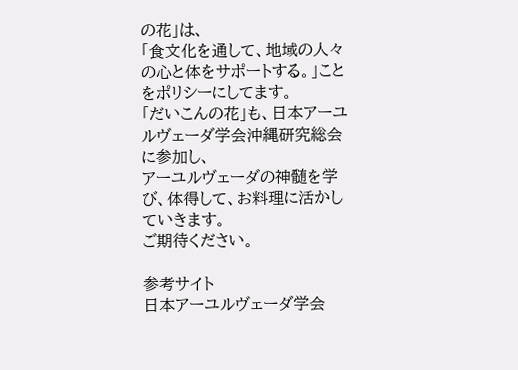の花」は、
「食文化を通して、地域の人々の心と体をサポートする。」ことをポリシーにしてます。
「だいこんの花」も、日本アーユルヴェーダ学会沖縄研究総会に参加し、
アーユルヴェーダの神髄を学び、体得して、お料理に活かしていきます。
ご期待ください。

参考サイト
日本アーユルヴェーダ学会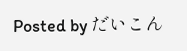Posted by だいこん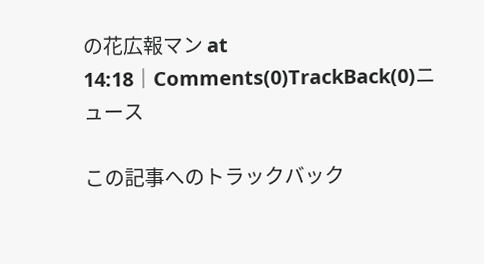の花広報マン at 14:18│Comments(0)TrackBack(0)ニュース

この記事へのトラックバック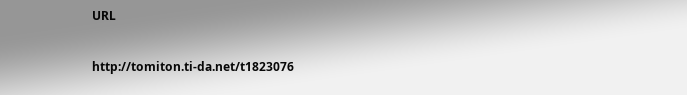URL

http://tomiton.ti-da.net/t1823076